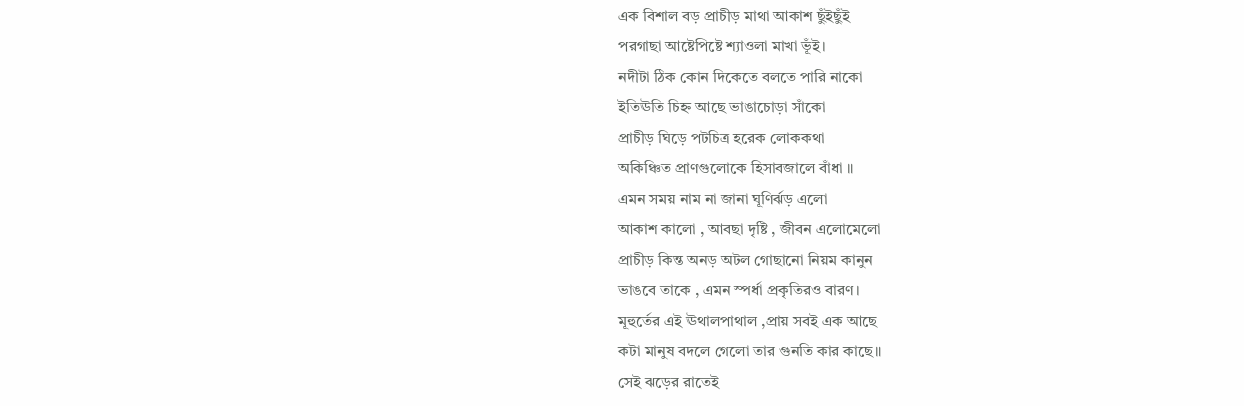এক বিশাল বড় প্রাচীড় মাথা আকাশ ছুঁইছুঁই
পরগাছা আষ্টেপিষ্টে শ্যাওলা মাখা ভূঁই।
নদীটা ঠিক কোন দিকেতে বলতে পারি নাকো
ইতিঊতি চিহ্ন আছে ভাঙাচোড়া সাঁকো
প্রাচীড় ঘিড়ে পটচিত্র হরেক লোককথা
অকিঞ্চিত প্রাণগুলোকে হিসাবজালে বাঁধা ॥
এমন সময় নাম না জানা ঘূণির্ঝড় এলো
আকাশ কালো , আবছা দৃষ্টি , জীবন এলোমেলো
প্রাচীড় কিন্ত অনড় অটল গোছানো নিয়ম কানুন
ভাঙবে তাকে , এমন স্পর্ধা প্রকৃতিরও বারণ।
মূহুর্তের এই ঊথালপাথাল ,প্রায় সবই এক আছে
কটা মানুষ বদলে গেলো তার গুনতি কার কাছে॥
সেই ঝড়ের রাতেই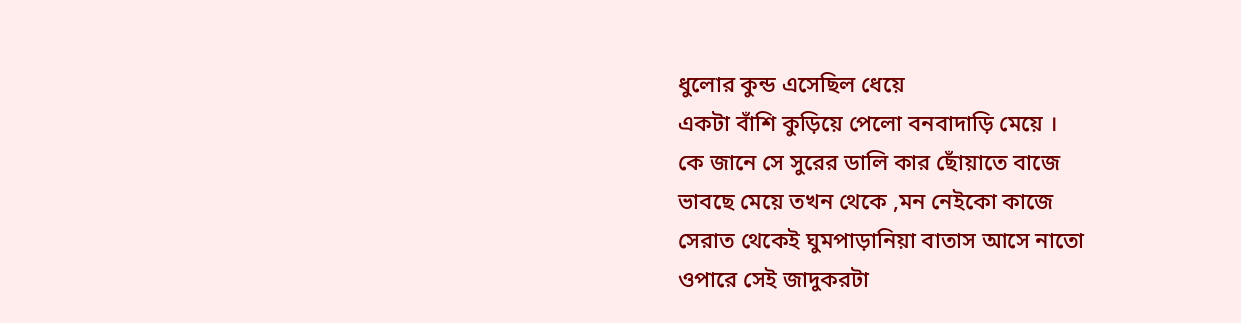ধুলোর কুন্ড এসেছিল ধেয়ে
একটা বাঁশি কুড়িয়ে পেলো বনবাদাড়ি মেয়ে ।
কে জানে সে সুরের ডালি কার ছোঁয়াতে বাজে
ভাবছে মেয়ে তখন থেকে ,মন নেইকো কাজে
সেরাত থেকেই ঘুমপাড়ানিয়া বাতাস আসে নাতো
ওপারে সেই জাদুকরটা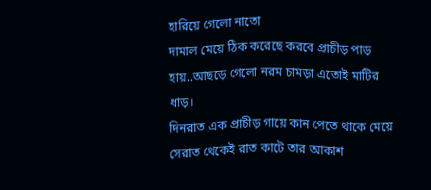হারিয়ে গেলো নাতো
দামাল মেয়ে ঠিক করেছে করবে প্রাচীড় পাড়
হায়..আছড়ে গেলো নরম চামড়া এতোই মাটির ধাড়।
দিনরাত এক প্রাচীড় গায়ে কান পেতে থাকে মেয়ে
সেরাত থেকেই রাত কাটে তার আকাশ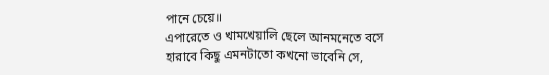পানে চেয়ে॥
এপারেতে ও খামখেয়ালি ছেলে আনমনেতে বসে
হারাবে কিছু এমনটাতো কখনো ভাবেনি সে,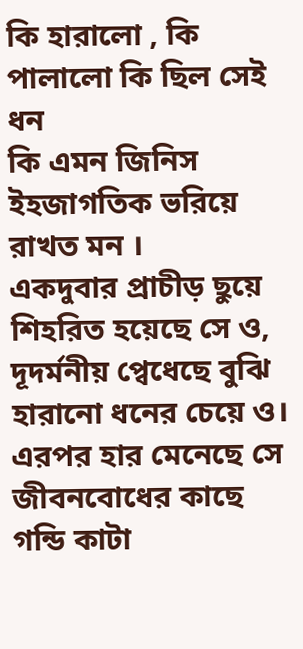কি হারালো , কি পালালো কি ছিল সেই ধন
কি এমন জিনিস ইহজাগতিক ভরিয়ে রাখত মন ।
একদুবার প্রাচীড় ছুয়ে শিহরিত হয়েছে সে ও,
দূদর্মনীয় প্বেধেছে বুঝি হারানো ধনের চেয়ে ও।
এরপর হার মেনেছে সে জীবনবোধের কাছে
গন্ডি কাটা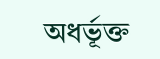অধর্ভূক্ত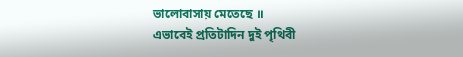ভালোবাসায় মেতেছে ॥
এভাবেই প্রতিটাদিন দুই পৃথিবী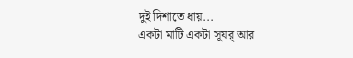দুই দিশাতে ধায়...
একটা মাটি একটা সূযর্ আর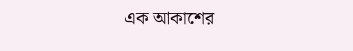এক আকাশের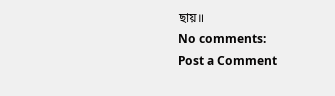ছায়॥
No comments:
Post a Comment